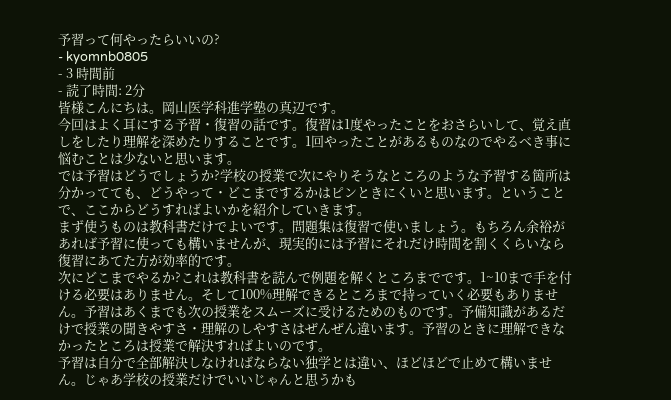予習って何やったらいいの?
- kyomnb0805
- 3 時間前
- 読了時間: 2分
皆様こんにちは。岡山医学科進学塾の真辺です。
今回はよく耳にする予習・復習の話です。復習は1度やったことをおさらいして、覚え直しをしたり理解を深めたりすることです。1回やったことがあるものなのでやるべき事に悩むことは少ないと思います。
では予習はどうでしょうか?学校の授業で次にやりそうなところのような予習する箇所は分かってても、どうやって・どこまでするかはピンときにくいと思います。ということで、ここからどうすればよいかを紹介していきます。
まず使うものは教科書だけでよいです。問題集は復習で使いましょう。もちろん余裕があれば予習に使っても構いませんが、現実的には予習にそれだけ時間を割くくらいなら復習にあてた方が効率的です。
次にどこまでやるか?これは教科書を読んで例題を解くところまでです。1~10まで手を付ける必要はありません。そして100%理解できるところまで持っていく必要もありません。予習はあくまでも次の授業をスムーズに受けるためのものです。予備知識があるだけで授業の聞きやすさ・理解のしやすさはぜんぜん違います。予習のときに理解できなかったところは授業で解決すればよいのです。
予習は自分で全部解決しなければならない独学とは違い、ほどほどで止めて構いません。じゃあ学校の授業だけでいいじゃんと思うかも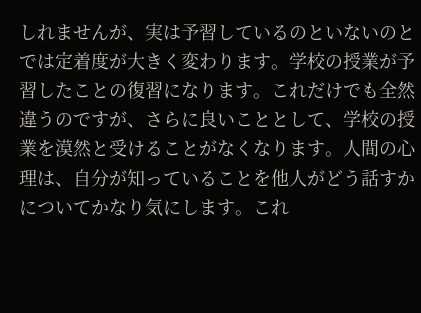しれませんが、実は予習しているのといないのとでは定着度が大きく変わります。学校の授業が予習したことの復習になります。これだけでも全然違うのですが、さらに良いこととして、学校の授業を漠然と受けることがなくなります。人間の心理は、自分が知っていることを他人がどう話すかについてかなり気にします。これ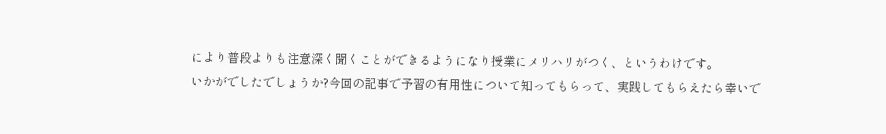により普段よりも注意深く聞くことができるようになり授業にメリハリがつく、というわけです。
いかがでしたでしょうか?今回の記事で予習の有用性について知ってもらって、実践してもらえたら幸いで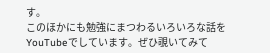す。
このほかにも勉強にまつわるいろいろな話をYouTubeでしています。ぜひ覗いてみて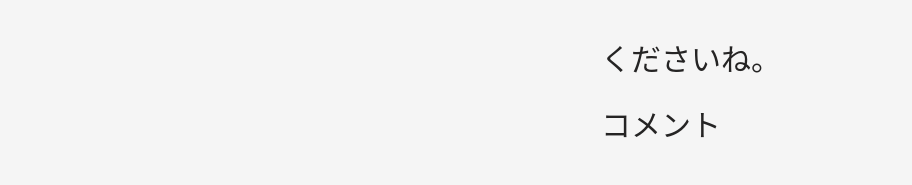くださいね。

コメント